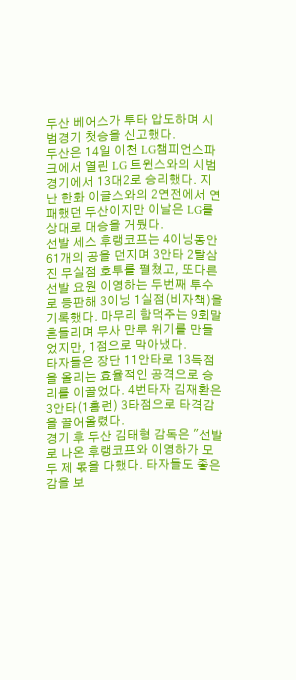두산 베어스가 투타 압도하며 시범경기 첫승을 신고했다.
두산은 14일 이천 LG챔피언스파크에서 열린 LG 트윈스와의 시범경기에서 13대2로 승리했다. 지난 한화 이글스와의 2연전에서 연패했던 두산이지만 이날은 LG를 상대로 대승을 거뒀다.
선발 세스 후랭코프는 4이닝동안 61개의 공을 던지며 3안타 2탈삼진 무실점 호투를 펼쳤고, 또다른 선발 요원 이영하는 두번째 투수로 등판해 3이닝 1실점(비자책)을 기록했다. 마무리 함덕주는 9회말 흔들리며 무사 만루 위기를 만들었지만, 1점으로 막아냈다.
타자들은 장단 11안타로 13득점을 올리는 효율적인 공격으로 승리를 이끌었다. 4번타자 김재환은 3안타(1홈런) 3타점으로 타격감을 끌어올렸다.
경기 후 두산 김태형 감독은 "선발로 나온 후랭코프와 이영하가 모두 제 몫을 다했다. 타자들도 좋은 감을 보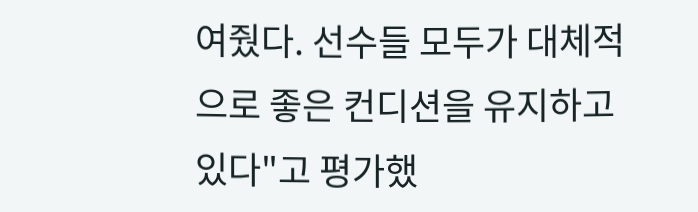여줬다. 선수들 모두가 대체적으로 좋은 컨디션을 유지하고 있다"고 평가했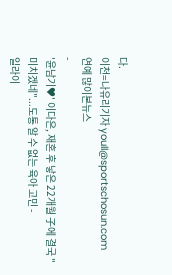다.
이천=나유리기자 youll@sportschosun.com
연예 많이본뉴스
-
'윤남기♥' 이다은, 재혼 후 낳은 22개월 子에 결국 "미치겠네"...도통 알 수 없는 육아 고민 -
일라이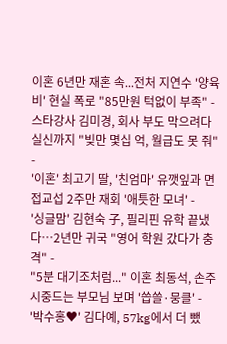이혼 6년만 재혼 속...전처 지연수 '양육비' 현실 폭로 "85만원 턱없이 부족" -
스타강사 김미경, 회사 부도 막으려다 실신까지 "빚만 몇십 억, 월급도 못 줘" -
'이혼' 최고기 딸, '친엄마' 유깻잎과 면접교섭 2주만 재회 '애틋한 모녀' -
'싱글맘' 김현숙 子, 필리핀 유학 끝냈다…2년만 귀국 "영어 학원 갔다가 충격" -
"5분 대기조처럼..." 이혼 최동석, 손주 시중드는 부모님 보며 '씁쓸·뭉클' -
'박수홍♥' 김다예, 57kg에서 더 뺐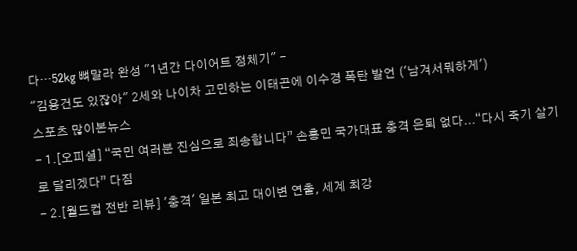다…52kg 뼈말라 완성 "1년간 다이어트 정체기" -
"김용건도 있잖아" 2세와 나이차 고민하는 이태곤에 이수경 폭탄 발언 ('남겨서뭐하게')
스포츠 많이본뉴스
- 1.[오피셜] “국민 여러분 진심으로 죄송합니다” 손흥민 국가대표 충격 은퇴 없다...“다시 죽기 살기로 달리겠다” 다짐
- 2.[월드컵 전반 리뷰] '충격' 일본 최고 대이변 연출, 세계 최강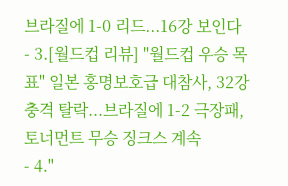브라질에 1-0 리드...16강 보인다
- 3.[월드컵 리뷰] "월드컵 우승 목표" 일본 홍명보호급 대참사, 32강 충격 탈락...브라질에 1-2 극장패, 토너먼트 무승 징크스 계속
- 4."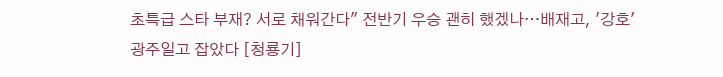초특급 스타 부재? 서로 채워간다" 전반기 우승 괜히 했겠나…배재고, '강호' 광주일고 잡았다 [청룡기]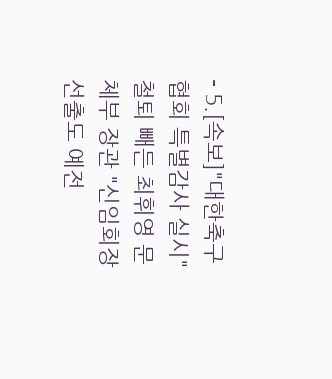- 5.[속보]"대한축구협회 특별감사 실시" 철퇴 빼든 최휘영 문체부 장관 "신임회장 선출도 예전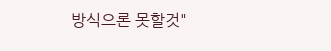방식으론 못할것"